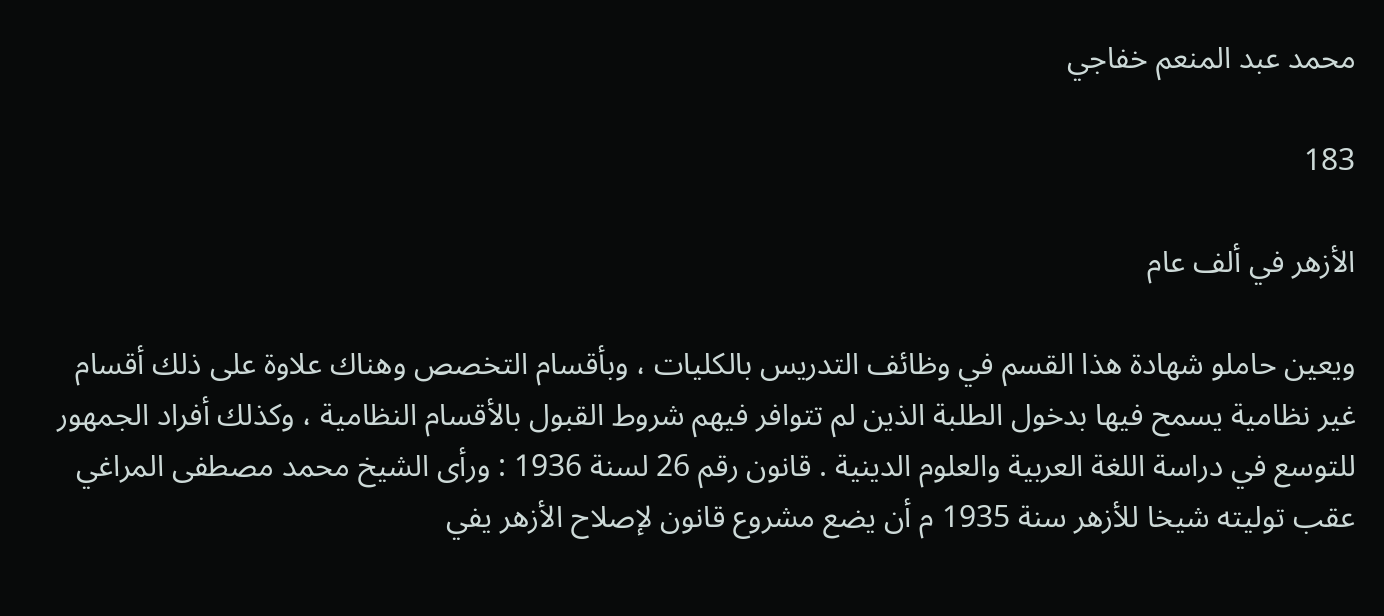محمد عبد المنعم خفاجي

183

الأزهر في ألف عام

ويعين حاملو شهادة هذا القسم في وظائف التدريس بالكليات ، وبأقسام التخصص وهناك علاوة على ذلك أقسام غير نظامية يسمح فيها بدخول الطلبة الذين لم تتوافر فيهم شروط القبول بالأقسام النظامية ، وكذلك أفراد الجمهور للتوسع في دراسة اللغة العربية والعلوم الدينية . قانون رقم 26 لسنة 1936 : ورأى الشيخ محمد مصطفى المراغي عقب توليته شيخا للأزهر سنة 1935 م أن يضع مشروع قانون لإصلاح الأزهر يفي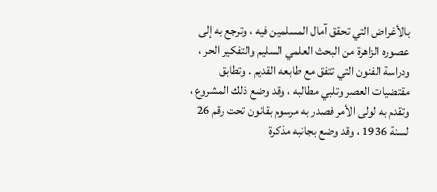بالأغراض التي تحقق آمال المسلمين فيه ، وترجع به إلى عصوره الزاهرة من البحث العلمي السليم والتفكير الحر ، ودراسة الفنون التي تتفق مع طابعه القديم . وتطابق مقتضيات العصر وتلبي مطالبه ، وقد وضع ذلك المشروع ، وتقدم به لولى الأمر فصدر به مرسوم بقانون تحت رقم 26 لسنة 1936 ، وقد وضع بجانبه مذكرة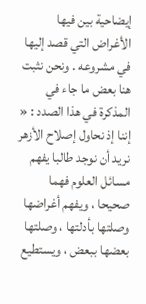إيضاحية بين فيها الأغراض التي قصد إليها في مشروعه . ونحن نثبت هنا بعض ما جاء في المذكرة في هذا الصدد : « إننا إذ نحاول إصلاح الأزهر نريد أن نوجد طالبا يفهم مسائل العلوم فهما صحيحا ، ويفهم أغراضها وصلتها بأدلتها ، وصلتها بعضها ببعض ، ويستطيع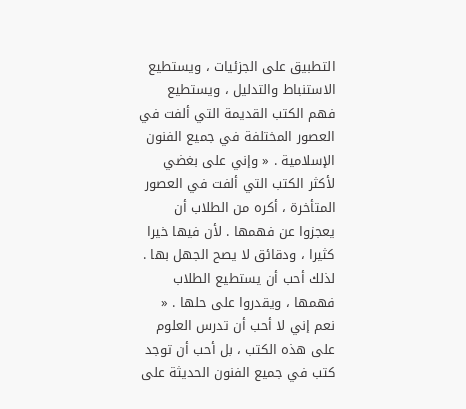التطبيق على الجزئيات ، ويستطيع الاستنباط والتدليل ، ويستطيع فهم الكتب القديمة التي ألفت في العصور المختلفة في جميع الفنون الإسلامية . « وإني على بغضي لأكثر الكتب التي ألفت في العصور المتأخرة ، أكره من الطلاب أن يعجزوا عن فهمها . لأن فيها خيرا كثيرا ، ودقائق لا يصح الجهل بها . لذلك أحب أن يستطيع الطلاب فهمها ، ويقدروا على حلها . « نعم إني لا أحب أن تدرس العلوم على هذه الكتب ، بل أحب أن توجد كتب في جميع الفنون الحديثة على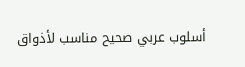أسلوب عربي صحيح مناسب لأذواق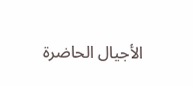الأجيال الحاضرة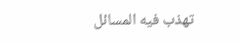تهذب فيه المسائل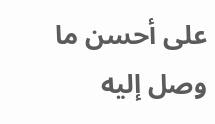على أحسن ما وصل إليه